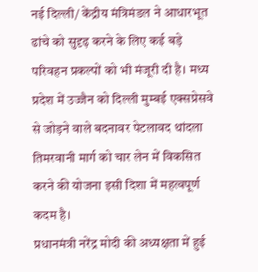नई दिल्ली/ केंद्रीय मंत्रिमंडल ने आधारभूत ढांचे को सुदृढ़ करने के लिए कई बड़े परिवहन प्रकल्पों को भी मंजूरी दी है। मध्य प्रदेश में उज्जैन को दिल्ली मुम्बई एक्सप्रेसवे से जोड़ने वाले बदनावर पेटलावद थांदला तिमरवानी मार्ग को चार लेन में विकसित करने की योजना इसी दिशा में महत्वपूर्ण कदम है।
प्रधानमंत्री नरेंद्र मोदी की अध्यक्षता में हुई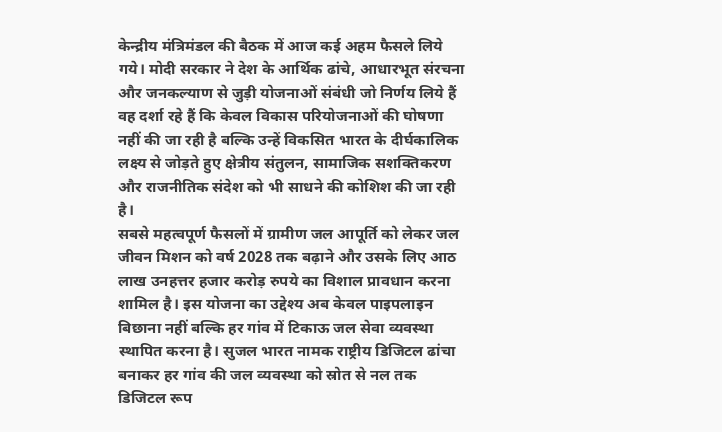केन्द्रीय मंत्रिमंडल की बैठक में आज कई अहम फैसले लिये गये। मोदी सरकार ने देश के आर्थिक ढांचे, आधारभूत संरचना और जनकल्याण से जुड़ी योजनाओं संबंधी जो निर्णय लिये हैं वह दर्शा रहे हैं कि केवल विकास परियोजनाओं की घोषणा नहीं की जा रही है बल्कि उन्हें विकसित भारत के दीर्घकालिक लक्ष्य से जोड़ते हुए क्षेत्रीय संतुलन, सामाजिक सशक्तिकरण और राजनीतिक संदेश को भी साधने की कोशिश की जा रही है।
सबसे महत्वपूर्ण फैसलों में ग्रामीण जल आपूर्ति को लेकर जल जीवन मिशन को वर्ष 2028 तक बढ़ाने और उसके लिए आठ लाख उनहत्तर हजार करोड़ रुपये का विशाल प्रावधान करना शामिल है। इस योजना का उद्देश्य अब केवल पाइपलाइन बिछाना नहीं बल्कि हर गांव में टिकाऊ जल सेवा व्यवस्था स्थापित करना है। सुजल भारत नामक राष्ट्रीय डिजिटल ढांचा बनाकर हर गांव की जल व्यवस्था को स्रोत से नल तक डिजिटल रूप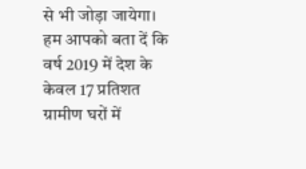से भी जोड़ा जायेगा।
हम आपको बता दें कि वर्ष 2019 में देश के केवल 17 प्रतिशत ग्रामीण घरों में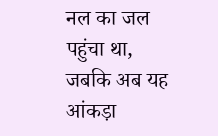नल का जल पहुंचा था, जबकि अब यह आंकड़ा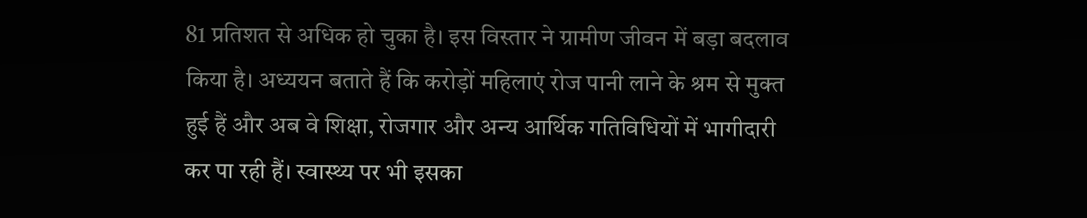81 प्रतिशत से अधिक हो चुका है। इस विस्तार ने ग्रामीण जीवन में बड़ा बदलाव किया है। अध्ययन बताते हैं कि करोड़ों महिलाएं रोज पानी लाने के श्रम से मुक्त हुई हैं और अब वे शिक्षा, रोजगार और अन्य आर्थिक गतिविधियों में भागीदारी कर पा रही हैं। स्वास्थ्य पर भी इसका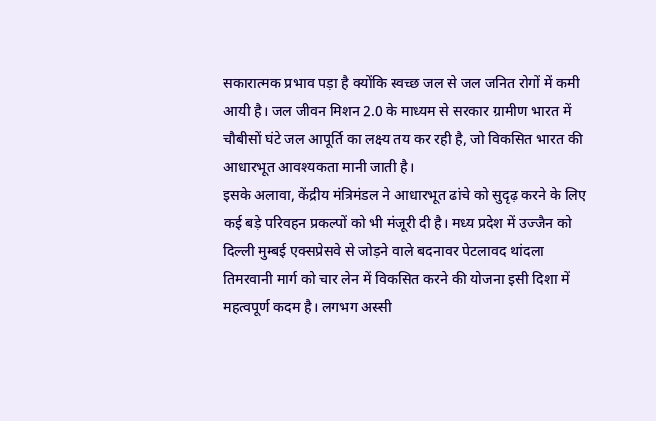सकारात्मक प्रभाव पड़ा है क्योंकि स्वच्छ जल से जल जनित रोगों में कमी आयी है। जल जीवन मिशन 2.0 के माध्यम से सरकार ग्रामीण भारत में चौबीसों घंटे जल आपूर्ति का लक्ष्य तय कर रही है, जो विकसित भारत की आधारभूत आवश्यकता मानी जाती है।
इसके अलावा, केंद्रीय मंत्रिमंडल ने आधारभूत ढांचे को सुदृढ़ करने के लिए कई बड़े परिवहन प्रकल्पों को भी मंजूरी दी है। मध्य प्रदेश में उज्जैन को दिल्ली मुम्बई एक्सप्रेसवे से जोड़ने वाले बदनावर पेटलावद थांदला तिमरवानी मार्ग को चार लेन में विकसित करने की योजना इसी दिशा में महत्वपूर्ण कदम है। लगभग अस्सी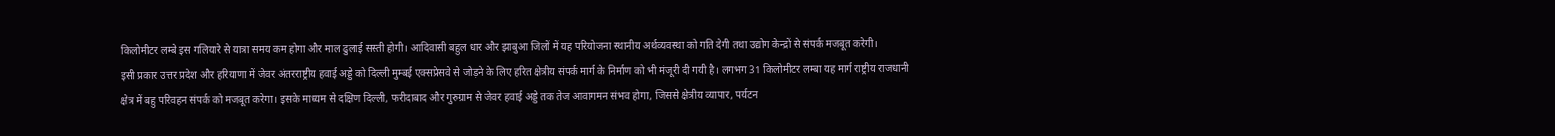किलोमीटर लम्बे इस गलियारे से यात्रा समय कम होगा और माल ढुलाई सस्ती होगी। आदिवासी बहुल धार और झाबुआ जिलों में यह परियोजना स्थानीय अर्थव्यवस्था को गति देगी तथा उद्योग केन्द्रों से संपर्क मजबूत करेगी।
इसी प्रकार उत्तर प्रदेश और हरियाणा में जेवर अंतरराष्ट्रीय हवाई अड्डे को दिल्ली मुम्बई एक्सप्रेसवे से जोड़ने के लिए हरित क्षेत्रीय संपर्क मार्ग के निर्माण को भी मंजूरी दी गयी है। लगभग 31 किलोमीटर लम्बा यह मार्ग राष्ट्रीय राजधानी क्षेत्र में बहु परिवहन संपर्क को मजबूत करेगा। इसके माध्यम से दक्षिण दिल्ली, फरीदाबाद और गुरुग्राम से जेवर हवाई अड्डे तक तेज आवागमन संभव होगा, जिससे क्षेत्रीय व्यापार, पर्यटन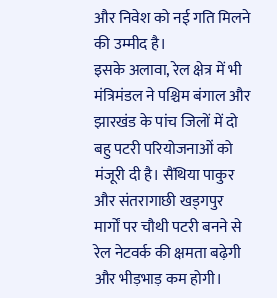और निवेश को नई गति मिलने की उम्मीद है।
इसके अलावा, रेल क्षेत्र में भी मंत्रिमंडल ने पश्चिम बंगाल और झारखंड के पांच जिलों में दो बहु पटरी परियोजनाओं को मंजूरी दी है। सैंथिया पाकुर और संतरागाछी खड्गपुर मार्गों पर चौथी पटरी बनने से रेल नेटवर्क की क्षमता बढ़ेगी और भीड़भाड़ कम होगी।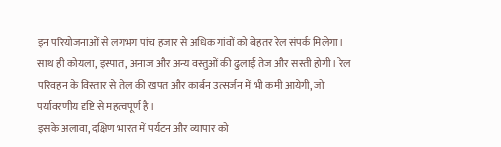इन परियोजनाओं से लगभग पांच हजार से अधिक गांवों को बेहतर रेल संपर्क मिलेगा। साथ ही कोयला, इस्पात, अनाज और अन्य वस्तुओं की ढुलाई तेज और सस्ती होगी। रेल परिवहन के विस्तार से तेल की खपत और कार्बन उत्सर्जन में भी कमी आयेगी, जो पर्यावरणीय दृष्टि से महत्वपूर्ण है।
इसके अलावा, दक्षिण भारत में पर्यटन और व्यापार को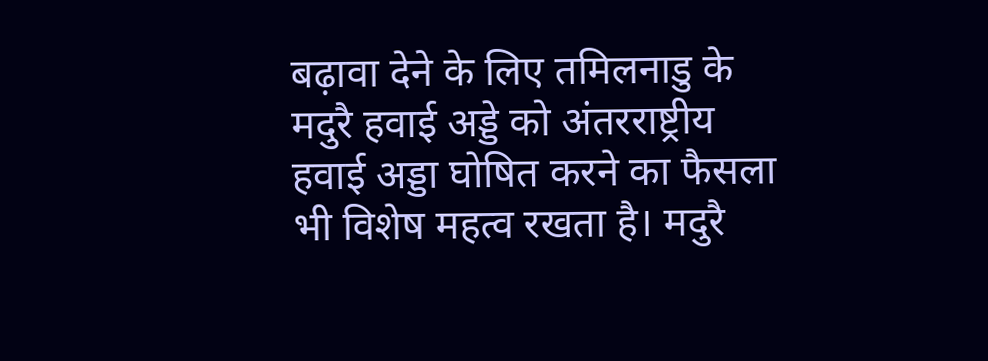बढ़ावा देने के लिए तमिलनाडु के मदुरै हवाई अड्डे को अंतरराष्ट्रीय हवाई अड्डा घोषित करने का फैसला भी विशेष महत्व रखता है। मदुरै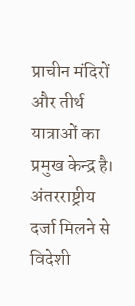प्राचीन मंदिरों और तीर्थ यात्राओं का प्रमुख केन्द्र है। अंतरराष्ट्रीय दर्जा मिलने से विदेशी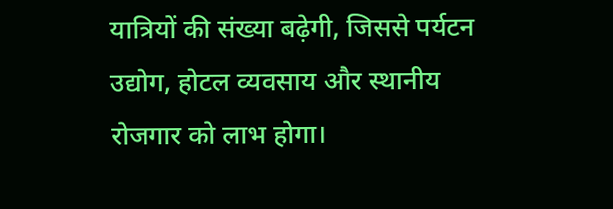यात्रियों की संख्या बढ़ेगी, जिससे पर्यटन उद्योग, होटल व्यवसाय और स्थानीय रोजगार को लाभ होगा।